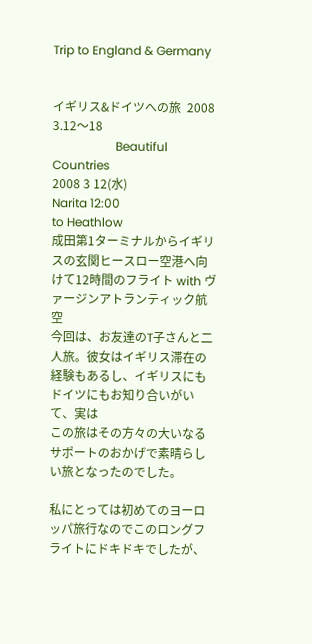Trip to England & Germany


イギリス&ドイツへの旅  2008 3.12〜18
                     Beautiful Countries
2008 3 12(水)
Narita 12:00
to Heathlow
成田第1ターミナルからイギリスの玄関ヒースロー空港へ向けて12時間のフライト with ヴァージンアトランティック航空
今回は、お友達のT子さんと二人旅。彼女はイギリス滞在の経験もあるし、イギリスにもドイツにもお知り合いがいて、実は
この旅はその方々の大いなるサポートのおかげで素晴らしい旅となったのでした。

私にとっては初めてのヨーロッパ旅行なのでこのロングフライトにドキドキでしたが、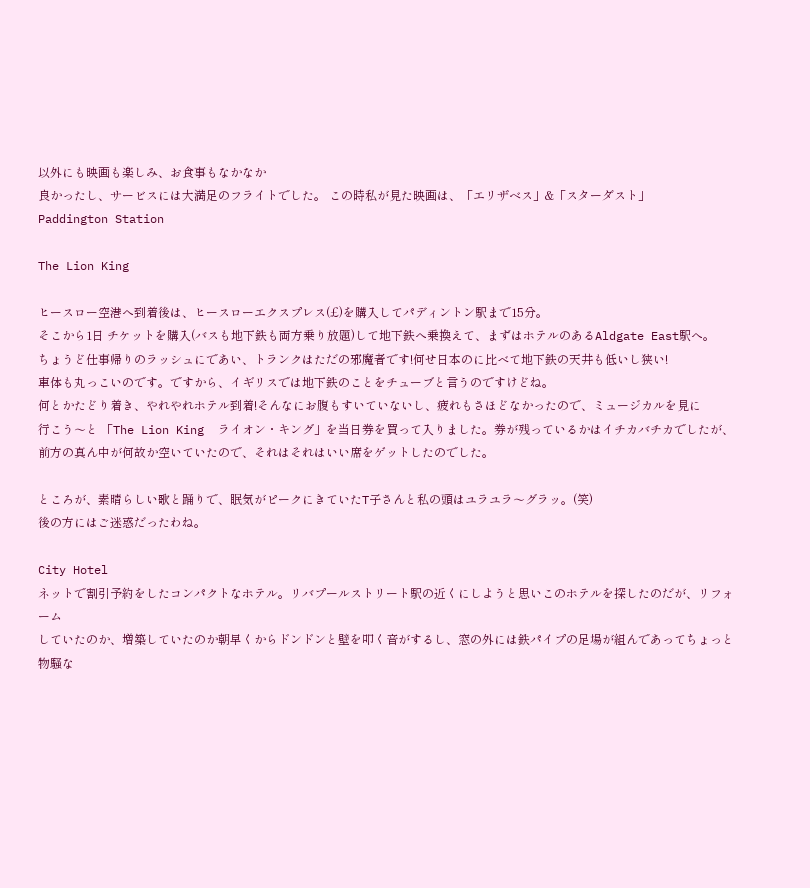以外にも映画も楽しみ、お食事もなかなか
良かったし、サービスには大満足のフライトでした。 この時私が見た映画は、「エリザベス」&「スターダスト」
Paddington Station

The Lion King

ヒースロー空港へ到着後は、ヒースローエクスプレス(£)を購入してパディントン駅まで15分。
そこから1日 チケットを購入(バスも地下鉄も両方乗り放題)して地下鉄へ乗換えて、まずはホテルのあるAldgate East駅へ。
ちょうど仕事帰りのラッシュにであい、トランクはただの邪魔者です!何せ日本のに比べて地下鉄の天井も低いし狭い!
車体も丸っこいのです。ですから、イギリスでは地下鉄のことをチューブと言うのですけどね。
何とかたどり着き、やれやれホテル到着!そんなにお腹もすいていないし、疲れもさほどなかったので、ミュージカルを見に
行こう〜と 「The Lion King  ライオン・キング」を当日券を買って入りました。券が残っているかはイチカバチカでしたが、
前方の真ん中が何故か空いていたので、それはそれはいい席をゲットしたのでした。

ところが、素晴らしい歌と踊りで、眠気がピークにきていたT子さんと私の頭はユラユラ〜グラッ。(笑)
後の方にはご迷惑だったわね。

City Hotel
ネットで割引予約をしたコンパクトなホテル。リバプールストリート駅の近くにしようと思いこのホテルを探したのだが、リフォーム
していたのか、増築していたのか朝早くからドンドンと壁を叩く音がするし、窓の外には鉄パイプの足場が組んであってちょっと
物騒な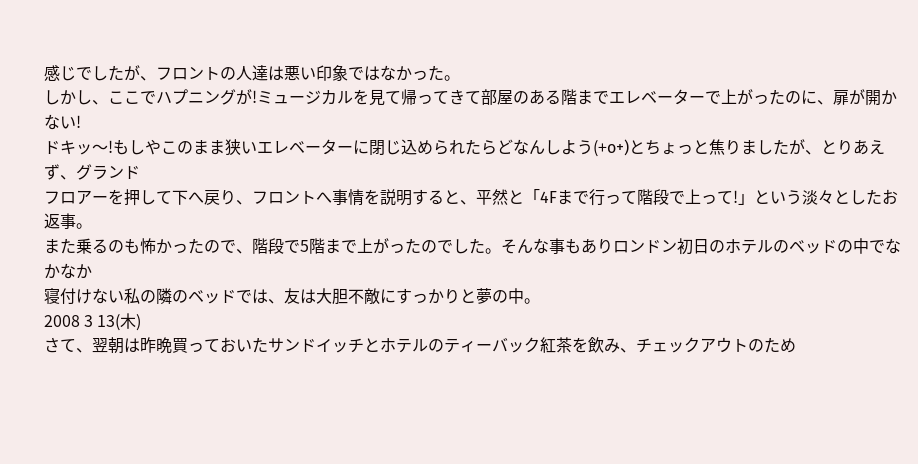感じでしたが、フロントの人達は悪い印象ではなかった。
しかし、ここでハプニングが!ミュージカルを見て帰ってきて部屋のある階までエレベーターで上がったのに、扉が開かない!
ドキッ〜!もしやこのまま狭いエレベーターに閉じ込められたらどなんしよう(+o+)とちょっと焦りましたが、とりあえず、グランド
フロアーを押して下へ戻り、フロントへ事情を説明すると、平然と「4Fまで行って階段で上って!」という淡々としたお返事。
また乗るのも怖かったので、階段で5階まで上がったのでした。そんな事もありロンドン初日のホテルのベッドの中でなかなか
寝付けない私の隣のベッドでは、友は大胆不敵にすっかりと夢の中。
2008 3 13(木)
さて、翌朝は昨晩買っておいたサンドイッチとホテルのティーバック紅茶を飲み、チェックアウトのため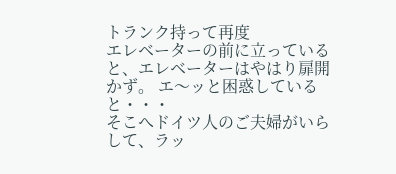トランク持って再度
エレベーターの前に立っていると、エレベーターはやはり扉開かず。 エ〜ッと困惑していると・・・
そこへドイツ人のご夫婦がいらして、ラッ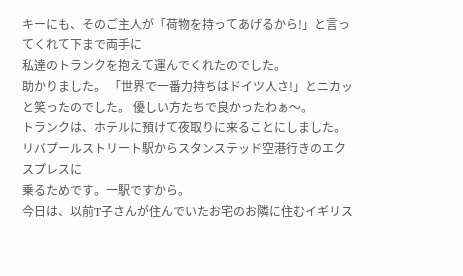キーにも、そのご主人が「荷物を持ってあげるから!」と言ってくれて下まで両手に
私達のトランクを抱えて運んでくれたのでした。
助かりました。 「世界で一番力持ちはドイツ人さ!」とニカッと笑ったのでした。 優しい方たちで良かったわぁ〜。
トランクは、ホテルに預けて夜取りに来ることにしました。リバプールストリート駅からスタンステッド空港行きのエクスプレスに
乗るためです。一駅ですから。
今日は、以前T子さんが住んでいたお宅のお隣に住むイギリス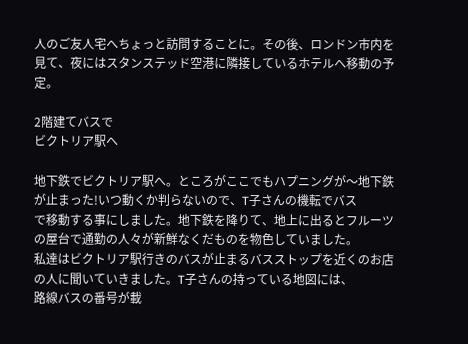人のご友人宅へちょっと訪問することに。その後、ロンドン市内を
見て、夜にはスタンステッド空港に隣接しているホテルへ移動の予定。

2階建てバスで
ビクトリア駅へ

地下鉄でビクトリア駅へ。ところがここでもハプニングが〜地下鉄が止まった!いつ動くか判らないので、T子さんの機転でバス
で移動する事にしました。地下鉄を降りて、地上に出るとフルーツの屋台で通勤の人々が新鮮なくだものを物色していました。
私達はビクトリア駅行きのバスが止まるバスストップを近くのお店の人に聞いていきました。T子さんの持っている地図には、
路線バスの番号が載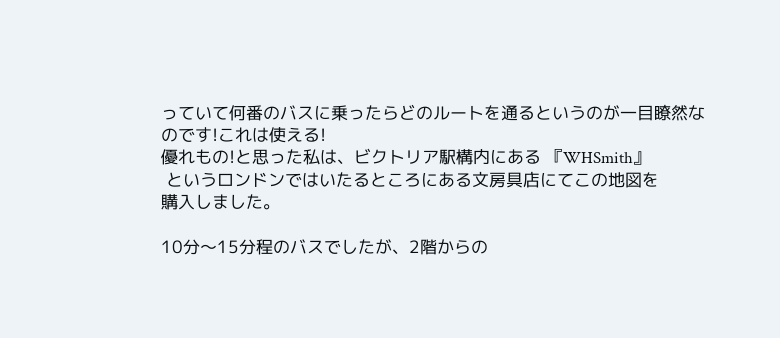っていて何番のバスに乗ったらどのルートを通るというのが一目瞭然なのです!これは使える!
優れもの!と思った私は、ビクトリア駅構内にある 『WHSmith』
 というロンドンではいたるところにある文房具店にてこの地図を
購入しました。

10分〜15分程のバスでしたが、2階からの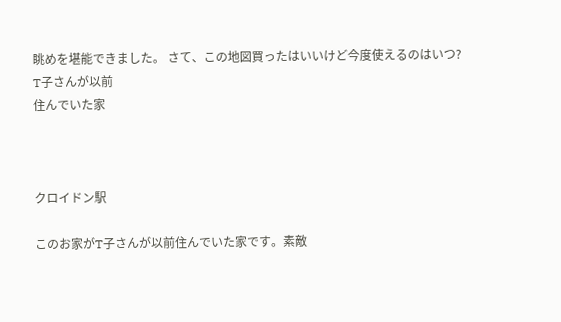眺めを堪能できました。 さて、この地図買ったはいいけど今度使えるのはいつ?
T子さんが以前
住んでいた家



クロイドン駅

このお家がT子さんが以前住んでいた家です。素敵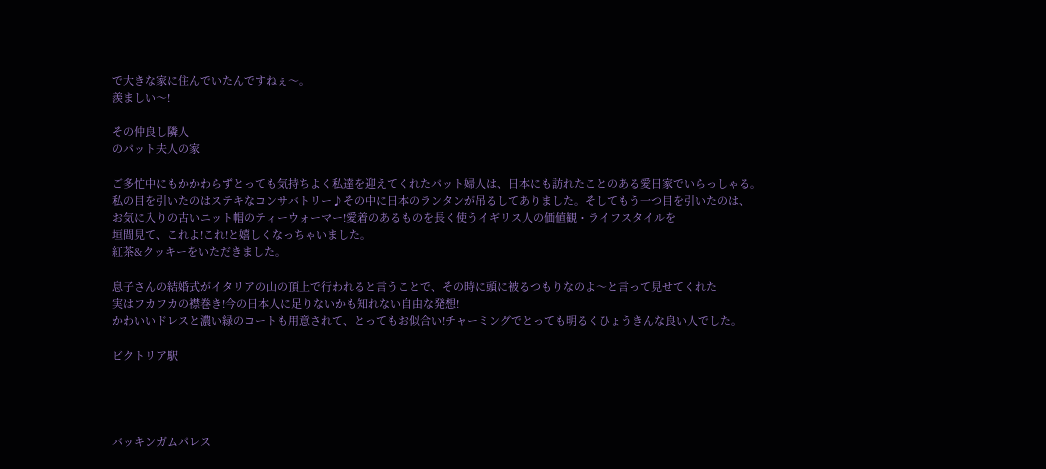で大きな家に住んでいたんですねぇ〜。
羨ましい〜!

その仲良し隣人
のパット夫人の家

ご多忙中にもかかわらずとっても気持ちよく私達を迎えてくれたパット婦人は、日本にも訪れたことのある愛日家でいらっしゃる。
私の目を引いたのはステキなコンサバトリー♪その中に日本のランタンが吊るしてありました。そしてもう一つ目を引いたのは、
お気に入りの古いニット帽のティーウォーマー!愛着のあるものを長く使うイギリス人の価値観・ライフスタイルを
垣間見て、これよ!これ!と嬉しくなっちゃいました。
紅茶&クッキーをいただきました。

息子さんの結婚式がイタリアの山の頂上で行われると言うことで、その時に頭に被るつもりなのよ〜と言って見せてくれた
実はフカフカの襟巻き!今の日本人に足りないかも知れない自由な発想!
かわいいドレスと濃い緑のコートも用意されて、とってもお似合い!チャーミングでとっても明るくひょうきんな良い人でした。

ビクトリア駅




バッキンガムパレス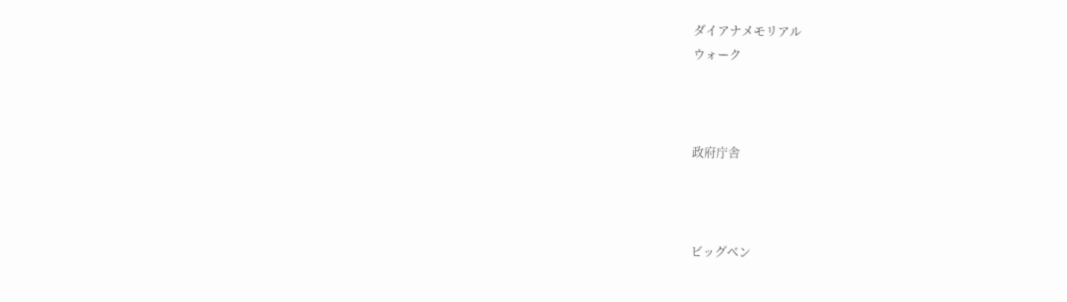ダイアナメモリアル
ウォーク



政府庁舎



ビッグベン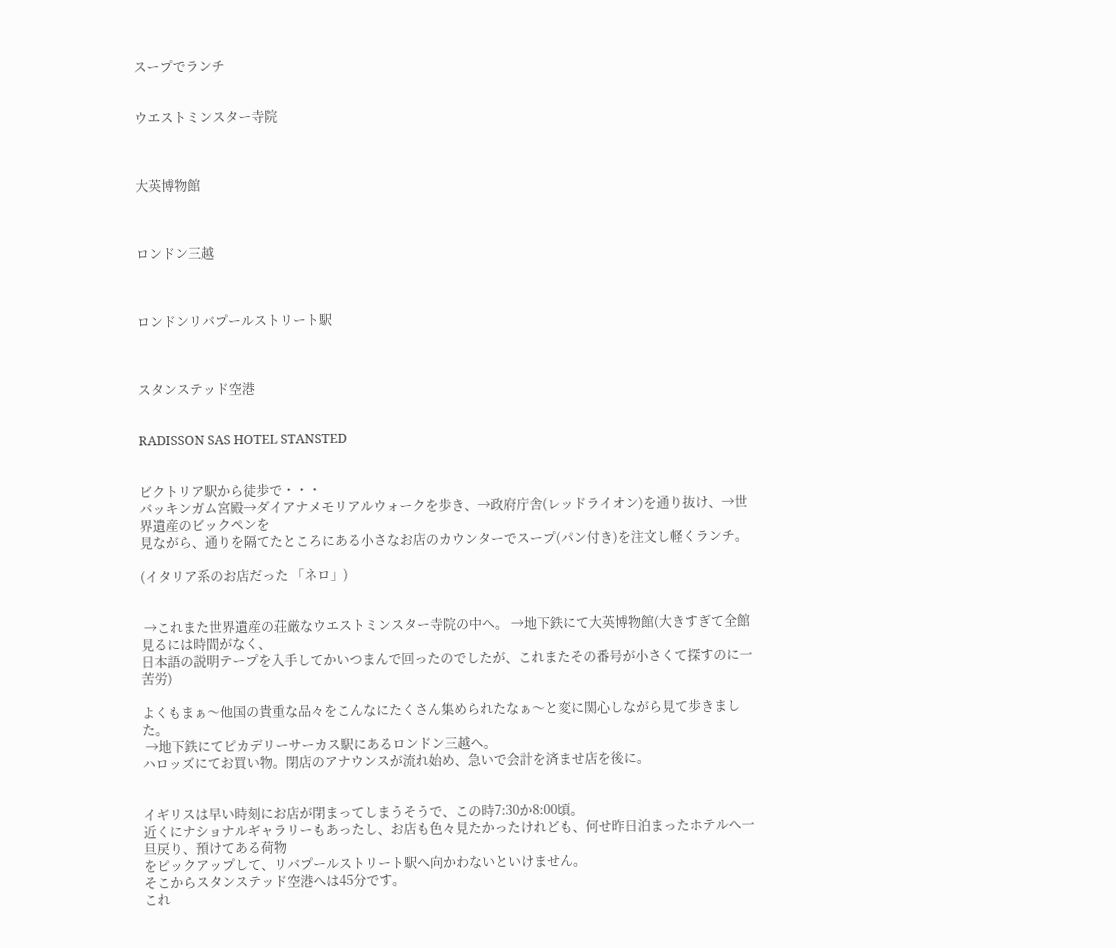スープでランチ


ウエストミンスター寺院



大英博物館



ロンドン三越



ロンドンリバプールストリート駅



スタンステッド空港


RADISSON SAS HOTEL STANSTED


ビクトリア駅から徒歩で・・・
バッキンガム宮殿→ダイアナメモリアルウォークを歩き、→政府庁舎(レッドライオン)を通り抜け、→世界遺産のビックペンを
見ながら、通りを隔てたところにある小さなお店のカウンターでスープ(パン付き)を注文し軽くランチ。

(イタリア系のお店だった 「ネロ」)


 →これまた世界遺産の荘厳なウエストミンスター寺院の中へ。 →地下鉄にて大英博物館(大きすぎて全館見るには時間がなく、
日本語の説明テープを入手してかいつまんで回ったのでしたが、これまたその番号が小さくて探すのに一苦労)

よくもまぁ〜他国の貴重な品々をこんなにたくさん集められたなぁ〜と変に関心しながら見て歩きました。
 →地下鉄にてピカデリーサーカス駅にあるロンドン三越へ。
ハロッズにてお買い物。閉店のアナウンスが流れ始め、急いで会計を済ませ店を後に。


イギリスは早い時刻にお店が閉まってしまうそうで、この時7:30か8:00頃。
近くにナショナルギャラリーもあったし、お店も色々見たかったけれども、何せ昨日泊まったホテルへ一旦戻り、預けてある荷物
をピックアップして、リバプールストリート駅へ向かわないといけません。
そこからスタンステッド空港へは45分です。
これ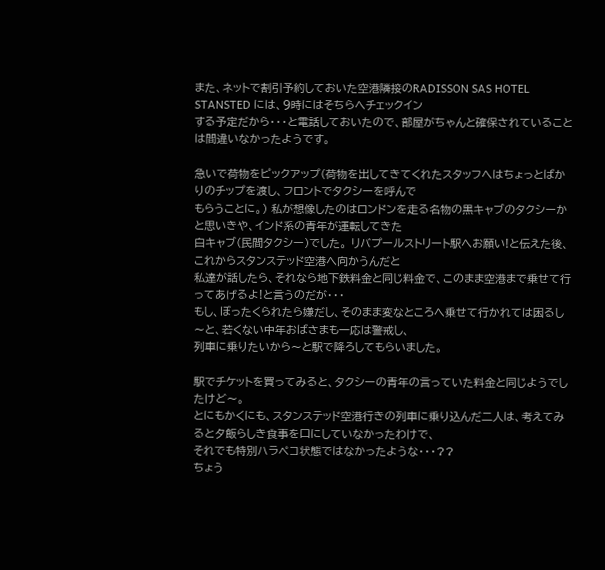また、ネットで割引予約しておいた空港隣接のRADISSON SAS HOTEL STANSTED には、9時にはそちらへチェックイン
する予定だから・・・と電話しておいたので、部屋がちゃんと確保されていることは間違いなかったようです。

急いで荷物をピックアップ(荷物を出してきてくれたスタッフへはちょっとばかりのチップを渡し、フロントでタクシーを呼んで
もらうことに。) 私が想像したのはロンドンを走る名物の黒キャブのタクシーかと思いきや、インド系の青年が運転してきた
白キャブ(民間タクシー)でした。 リバプールストリート駅へお願い!と伝えた後、これからスタンステッド空港へ向かうんだと
私達が話したら、それなら地下鉄料金と同じ料金で、このまま空港まで乗せて行ってあげるよ!と言うのだが・・・
もし、ぼったくられたら嫌だし、そのまま変なところへ乗せて行かれては困るし〜と、若くない中年おばさまも一応は警戒し、
列車に乗りたいから〜と駅で降ろしてもらいました。

駅でチケットを買ってみると、タクシーの青年の言っていた料金と同じようでしたけど〜。
とにもかくにも、スタンステッド空港行きの列車に乗り込んだ二人は、考えてみると夕飯らしき食事を口にしていなかったわけで、
それでも特別ハラペコ状態ではなかったような・・・??
ちょう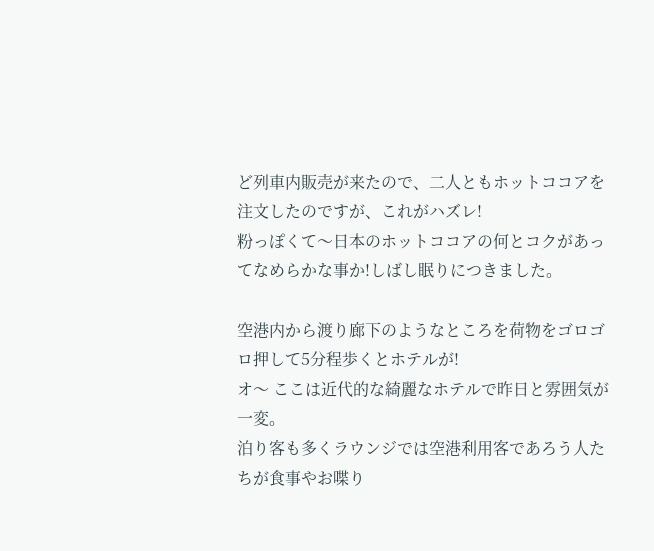ど列車内販売が来たので、二人ともホットココアを注文したのですが、これがハズレ!
粉っぽくて〜日本のホットココアの何とコクがあってなめらかな事か!しばし眠りにつきました。

空港内から渡り廊下のようなところを荷物をゴロゴロ押して5分程歩くとホテルが!
オ〜 ここは近代的な綺麗なホテルで昨日と雰囲気が一変。
泊り客も多くラウンジでは空港利用客であろう人たちが食事やお喋り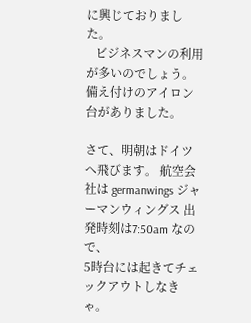に興じておりました。
   ビジネスマンの利用が多いのでしょう。備え付けのアイロン台がありました。

さて、明朝はドイツへ飛びます。 航空会社は germanwings ジャーマンウィングス 出発時刻は7:50am なので、
5時台には起きてチェックアウトしなきゃ。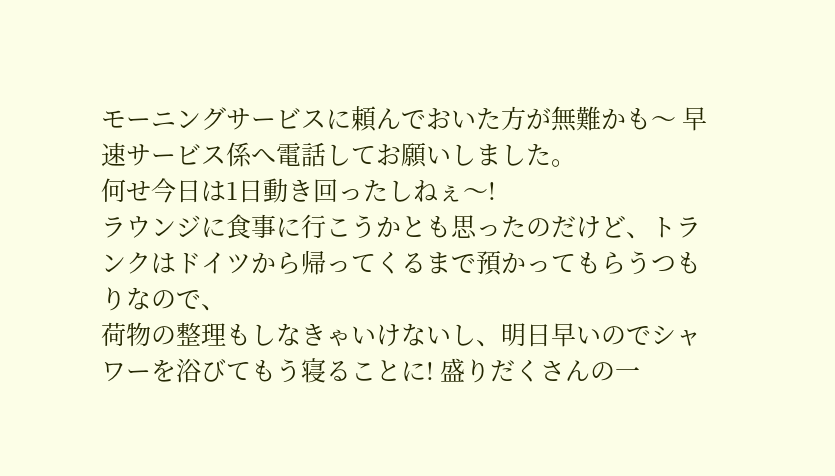モーニングサービスに頼んでおいた方が無難かも〜 早速サービス係へ電話してお願いしました。
何せ今日は1日動き回ったしねぇ〜!
ラウンジに食事に行こうかとも思ったのだけど、トランクはドイツから帰ってくるまで預かってもらうつもりなので、
荷物の整理もしなきゃいけないし、明日早いのでシャワーを浴びてもう寝ることに! 盛りだくさんの一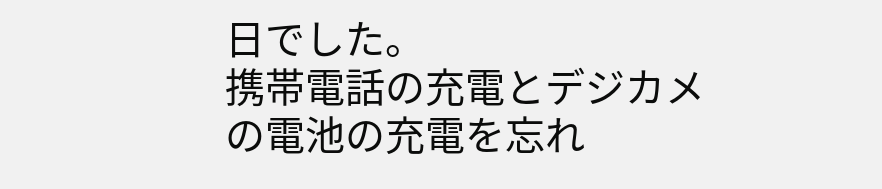日でした。
携帯電話の充電とデジカメの電池の充電を忘れ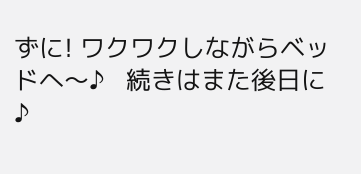ずに! ワクワクしながらベッドへ〜♪   続きはまた後日に♪